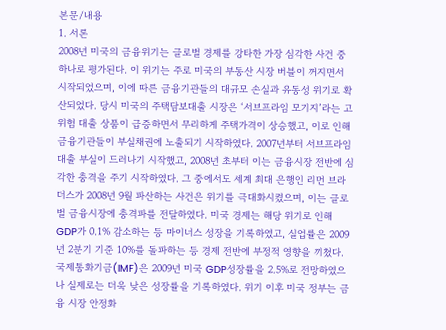본문/내용
1. 서론
2008년 미국의 금융위기는 글로벌 경제를 강타한 가장 심각한 사건 중 하나로 평가된다. 이 위기는 주로 미국의 부동산 시장 버블이 꺼지면서 시작되었으며, 이에 따른 금융기관들의 대규모 손실과 유동성 위기로 확산되었다. 당시 미국의 주택담보대출 시장은 ‘서브프라임 모기지’라는 고위험 대출 상품이 급증하면서 무리하게 주택가격이 상승했고, 이로 인해 금융기관들이 부실채권에 노출되기 시작하였다. 2007년부터 서브프라임 대출 부실이 드러나기 시작했고, 2008년 초부터 이는 금융시장 전반에 심각한 충격을 주기 시작하였다. 그 중에서도 세계 최대 은행인 리먼 브라더스가 2008년 9월 파산하는 사건은 위기를 극대화시켰으며, 이는 글로벌 금융시장에 충격파를 전달하였다. 미국 경제는 해당 위기로 인해 GDP가 0.1% 감소하는 등 마이너스 성장을 기록하였고, 실업률은 2009년 2분기 기준 10%를 돌파하는 등 경제 전반에 부정적 영향을 끼쳤다. 국제통화기금(IMF)은 2009년 미국 GDP성장률을 2.5%로 전망하였으나 실제로는 더욱 낮은 성장률을 기록하였다. 위기 이후 미국 정부는 금융 시장 안정화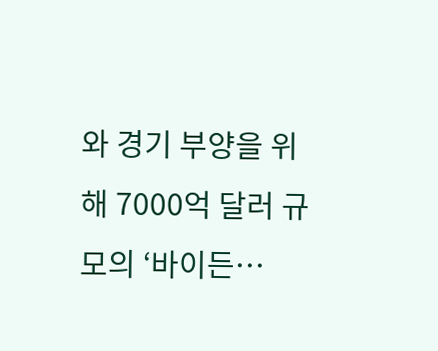와 경기 부양을 위해 7000억 달러 규모의 ‘바이든…